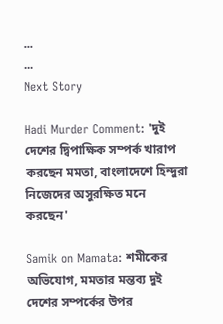...
...
Next Story

Hadi Murder Comment: 'দুই দেশের দ্বিপাক্ষিক সম্পর্ক খারাপ করছেন মমতা, বাংলাদেশে হিন্দুরা নিজেদের অসুরক্ষিত মনে করছেন'

Samik on Mamata: শমীকের অভিযোগ, মমতার মন্তব্য দুই দেশের সম্পর্কের উপর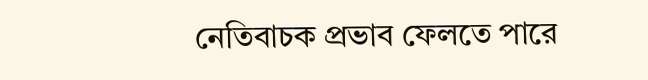নেতিবাচক প্রভাব ফেলতে পারে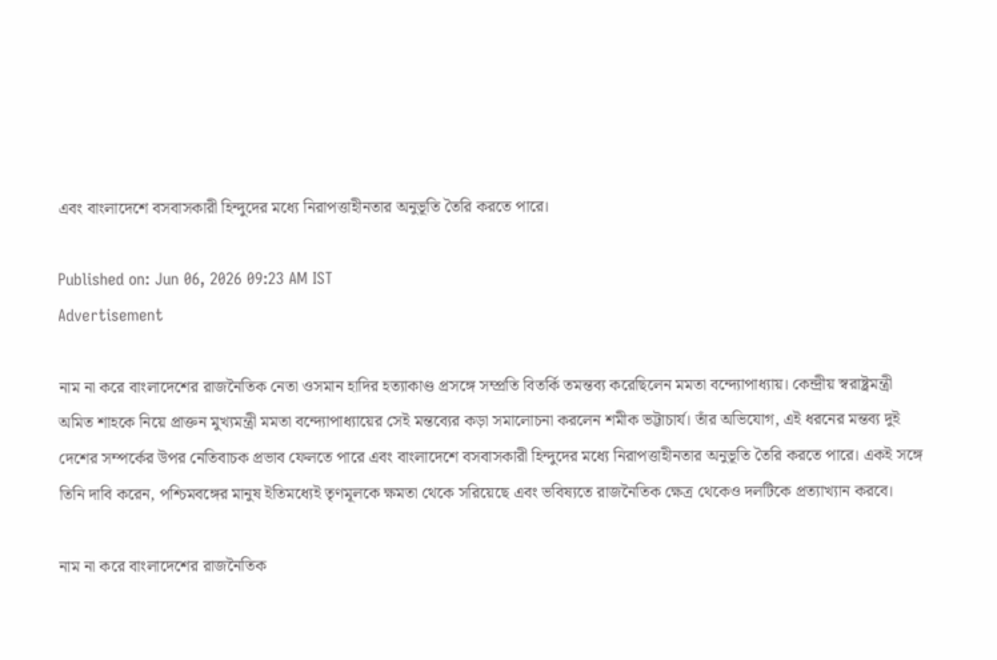এবং বাংলাদেশে বসবাসকারী হিন্দুদের মধ্যে নিরাপত্তাহীনতার অনুভূতি তৈরি করতে পারে।

Published on: Jun 06, 2026 09:23 AM IST
Advertisement

নাম না করে বাংলাদেশের রাজনৈতিক নেতা ওসমান হাদির হত্যাকাণ্ড প্রসঙ্গে সম্প্রতি বিতর্কি তমন্তব্য করেছিলেন মমতা বন্দ্যোপাধ্যায়। কেন্দ্রীয় স্বরাষ্ট্রমন্ত্রী অমিত শাহকে নিয়ে প্রাক্তন মুখ্যমন্ত্রী মমতা বন্দ্যোপাধ্যায়ের সেই মন্তব্যের কড়া সমালোচনা করলেন শমীক ভট্টাচার্য। তাঁর অভিযোগ, এই ধরনের মন্তব্য দুই দেশের সম্পর্কের উপর নেতিবাচক প্রভাব ফেলতে পারে এবং বাংলাদেশে বসবাসকারী হিন্দুদের মধ্যে নিরাপত্তাহীনতার অনুভূতি তৈরি করতে পারে। একই সঙ্গে তিনি দাবি করেন, পশ্চিমবঙ্গের মানুষ ইতিমধ্যেই তৃণমূলকে ক্ষমতা থেকে সরিয়েছে এবং ভবিষ্যতে রাজনৈতিক ক্ষেত্র থেকেও দলটিকে প্রত্যাখ্যান করবে।

নাম না করে বাংলাদেশের রাজনৈতিক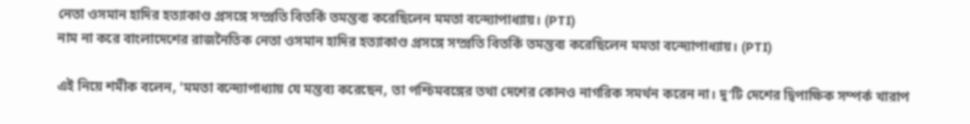নেতা ওসমান হাদির হত্যাকাণ্ড প্রসঙ্গে সম্প্রতি বিতর্কি তমন্তব্য করেছিলেন মমতা বন্দ্যোপাধ্যায়। (PTI)
নাম না করে বাংলাদেশের রাজনৈতিক নেতা ওসমান হাদির হত্যাকাণ্ড প্রসঙ্গে সম্প্রতি বিতর্কি তমন্তব্য করেছিলেন মমতা বন্দ্যোপাধ্যায়। (PTI)

এই নিয়ে শমীক বলেন, 'মমতা বন্দ্যোপাধ্যায় যে মন্তব্য করেছেন, তা পশ্চিমবঙ্গের তথা দেশের কোনও নাগরিক সমর্থন করেন না। দু’টি দেশের দ্বিপাক্ষিক সম্পর্ক খারাপ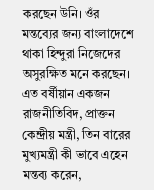করছেন উনি। ওঁর মন্তব্যের জন্য বাংলাদেশে থাকা হিন্দুরা নিজেদের অসুরক্ষিত মনে করছেন। এত বর্ষীয়ান একজন রাজনীতিবিদ, প্রাক্তন কেন্দ্রীয় মন্ত্রী, তিন বারের মুখ্যমন্ত্রী কী ভাবে এহেন মন্তব্য করেন,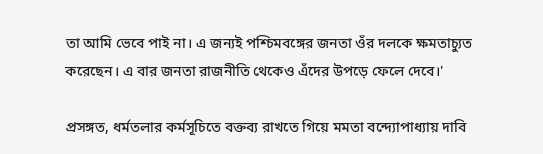তা আমি ভেবে পাই না। এ জন্যই পশ্চিমবঙ্গের জনতা ওঁর দলকে ক্ষমতাচ্যুত করেছেন। এ বার জনতা রাজনীতি থেকেও এঁদের উপড়ে ফেলে দেবে।'

প্রসঙ্গত, ধর্মতলার কর্মসূচিতে বক্তব্য রাখতে গিয়ে মমতা বন্দ্যোপাধ্যায় দাবি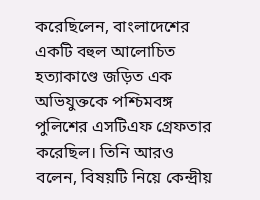করেছিলেন, বাংলাদেশের একটি বহুল আলোচিত হত্যাকাণ্ডে জড়িত এক অভিযুক্তকে পশ্চিমবঙ্গ পুলিশের এসটিএফ গ্রেফতার করেছিল। তিনি আরও বলেন, বিষয়টি নিয়ে কেন্দ্রীয়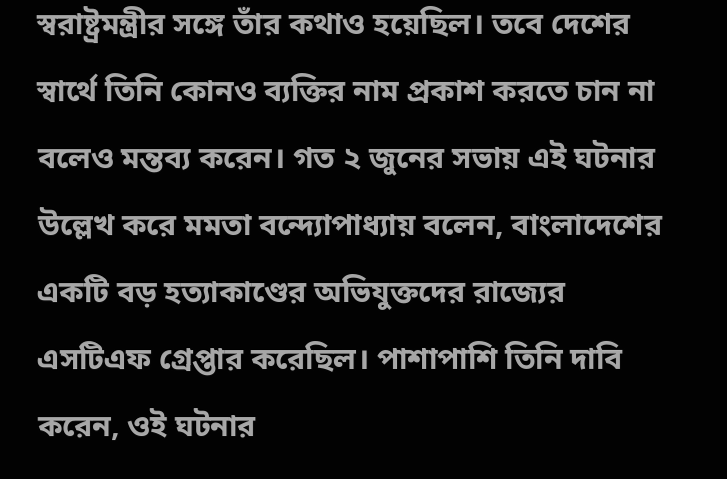স্বরাষ্ট্রমন্ত্রীর সঙ্গে তাঁর কথাও হয়েছিল। তবে দেশের স্বার্থে তিনি কোনও ব্যক্তির নাম প্রকাশ করতে চান না বলেও মন্তব্য করেন। গত ২ জুনের সভায় এই ঘটনার উল্লেখ করে মমতা বন্দ্যোপাধ্যায় বলেন, বাংলাদেশের একটি বড় হত্যাকাণ্ডের অভিযুক্তদের রাজ্যের এসটিএফ গ্রেপ্তার করেছিল। পাশাপাশি তিনি দাবি করেন, ওই ঘটনার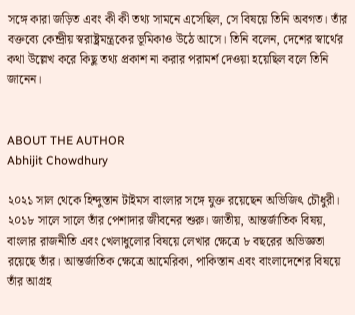সঙ্গে কারা জড়িত এবং কী কী তথ্য সামনে এসেছিল, সে বিষয়ে তিনি অবগত। তাঁর বক্তব্যে কেন্দ্রীয় স্বরাষ্ট্রমন্ত্রকের ভূমিকাও উঠে আসে। তিনি বলেন, দেশের স্বার্থের কথা উল্লেখ করে কিছু তথ্য প্রকাশ না করার পরামর্শ দেওয়া হয়েছিল বলে তিনি জানেন।


ABOUT THE AUTHOR
Abhijit Chowdhury

২০২১ সাল থেকে হিন্দুস্তান টাইমস বাংলার সঙ্গে যুক্ত রয়েছেন অভিজিৎ চৌধুরী। ২০১৮ সালে সালে তাঁর পেশাদার জীবনের শুরু। জাতীয়, আন্তর্জাতিক বিষয়, বাংলার রাজনীতি এবং খেলাধুলোর বিষয়ে লেখার ক্ষেত্রে ৮ বছরের অভিজ্ঞতা রয়েছে তাঁর। আন্তর্জাতিক ক্ষেত্রে আমেরিকা, পাকিস্তান এবং বাংলাদেশের বিষয়ে তাঁর আগ্রহ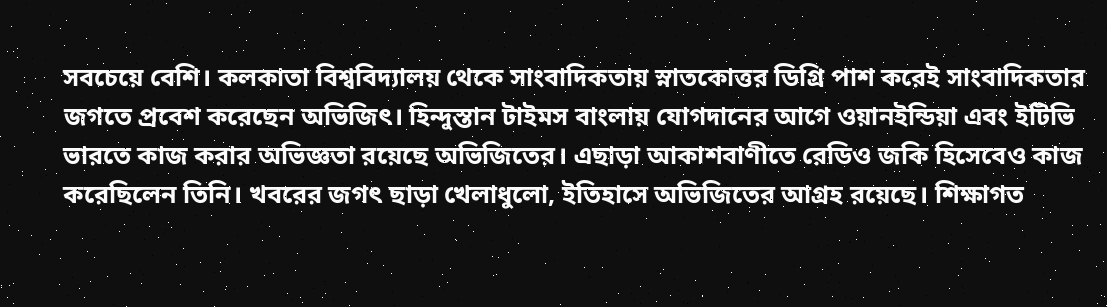সবচেয়ে বেশি। কলকাতা বিশ্ববিদ্যালয় থেকে সাংবাদিকতায় স্নাতকোত্তর ডিগ্রি পাশ করেই সাংবাদিকতার জগতে প্রবেশ করেছেন অভিজিৎ। হিন্দুস্তান টাইমস বাংলায় যোগদানের আগে ওয়ানইন্ডিয়া এবং ইটিভি ভারতে কাজ করার অভিজ্ঞতা রয়েছে অভিজিতের। এছাড়া আকাশবাণীতে রেডিও জকি হিসেবেও কাজ করেছিলেন তিনি। খবরের জগৎ ছাড়া খেলাধুলো, ইতিহাসে অভিজিতের আগ্রহ রয়েছে। শিক্ষাগত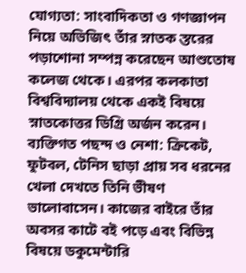যোগ্যতা: সাংবাদিকতা ও গণজ্ঞাপন নিয়ে অভিজিৎ তাঁর স্নাতক স্তরের পড়াশোনা সম্পন্ন করেছেন আশুতোষ কলেজ থেকে। এরপর কলকাতা বিশ্ববিদ্যালয় থেকে একই বিষয়ে স্নাতকোত্তর ডিগ্রি অর্জন করেন। ব্যক্তিগত পছন্দ ও নেশা: ক্রিকেট, ফুটবল, টেনিস ছাড়া প্রায় সব ধরনের খেলা দেখতে তিনি ভীষণ ভালোবাসেন। কাজের বাইরে তাঁর অবসর কাটে বই পড়ে এবং বিভিন্ন বিষয়ে ডকুমেন্টারি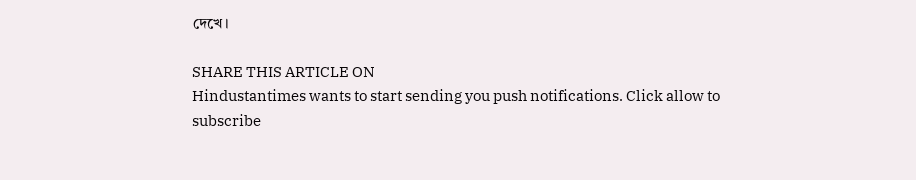দেখে।

SHARE THIS ARTICLE ON
Hindustantimes wants to start sending you push notifications. Click allow to subscribe